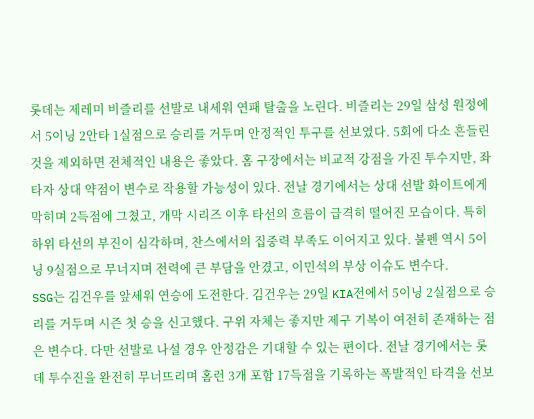롯데는 제레미 비즐리를 선발로 내세워 연패 탈출을 노린다. 비즐리는 29일 삼성 원정에서 5이닝 2안타 1실점으로 승리를 거두며 안정적인 투구를 선보였다. 5회에 다소 흔들린 것을 제외하면 전체적인 내용은 좋았다. 홈 구장에서는 비교적 강점을 가진 투수지만, 좌타자 상대 약점이 변수로 작용할 가능성이 있다. 전날 경기에서는 상대 선발 화이트에게 막히며 2득점에 그쳤고, 개막 시리즈 이후 타선의 흐름이 급격히 떨어진 모습이다. 특히 하위 타선의 부진이 심각하며, 찬스에서의 집중력 부족도 이어지고 있다. 불펜 역시 5이닝 9실점으로 무너지며 전력에 큰 부담을 안겼고, 이민석의 부상 이슈도 변수다.
SSG는 김건우를 앞세워 연승에 도전한다. 김건우는 29일 KIA전에서 5이닝 2실점으로 승리를 거두며 시즌 첫 승을 신고했다. 구위 자체는 좋지만 제구 기복이 여전히 존재하는 점은 변수다. 다만 선발로 나설 경우 안정감은 기대할 수 있는 편이다. 전날 경기에서는 롯데 투수진을 완전히 무너뜨리며 홈런 3개 포함 17득점을 기록하는 폭발적인 타격을 선보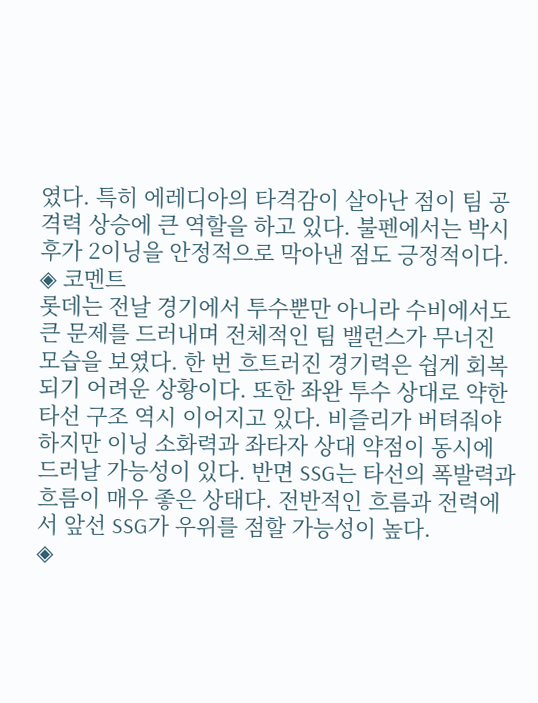였다. 특히 에레디아의 타격감이 살아난 점이 팀 공격력 상승에 큰 역할을 하고 있다. 불펜에서는 박시후가 2이닝을 안정적으로 막아낸 점도 긍정적이다.
◈ 코멘트
롯데는 전날 경기에서 투수뿐만 아니라 수비에서도 큰 문제를 드러내며 전체적인 팀 밸런스가 무너진 모습을 보였다. 한 번 흐트러진 경기력은 쉽게 회복되기 어려운 상황이다. 또한 좌완 투수 상대로 약한 타선 구조 역시 이어지고 있다. 비즐리가 버텨줘야 하지만 이닝 소화력과 좌타자 상대 약점이 동시에 드러날 가능성이 있다. 반면 SSG는 타선의 폭발력과 흐름이 매우 좋은 상태다. 전반적인 흐름과 전력에서 앞선 SSG가 우위를 점할 가능성이 높다.
◈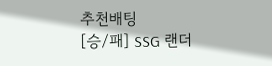추천배팅
[승/패] SSG 랜더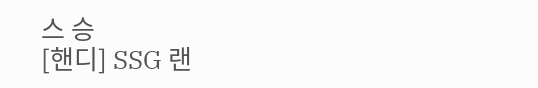스 승
[핸디] SSG 랜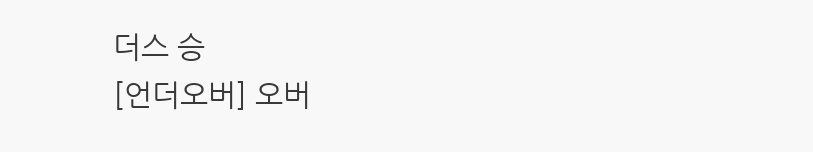더스 승
[언더오버] 오버